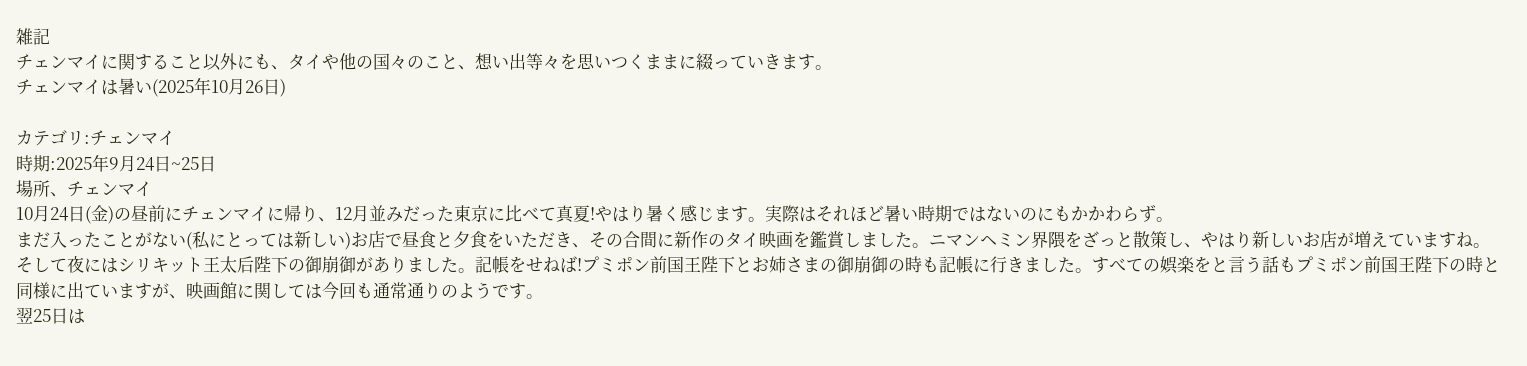雑記
チェンマイに関すること以外にも、タイや他の国々のこと、想い出等々を思いつくままに綴っていきます。
チェンマイは暑い(2025年10月26日)

カテゴリ:チェンマイ
時期:2025年9月24日~25日
場所、チェンマイ
10月24日(金)の昼前にチェンマイに帰り、12月並みだった東京に比べて真夏!やはり暑く感じます。実際はそれほど暑い時期ではないのにもかかわらず。
まだ入ったことがない(私にとっては新しい)お店で昼食と夕食をいただき、その合間に新作のタイ映画を鑑賞しました。ニマンヘミン界隈をざっと散策し、やはり新しいお店が増えていますね。
そして夜にはシリキット王太后陛下の御崩御がありました。記帳をせねば!プミポン前国王陛下とお姉さまの御崩御の時も記帳に行きました。すべての娯楽をと言う話もプミポン前国王陛下の時と同様に出ていますが、映画館に関しては今回も通常通りのようです。
翌25日は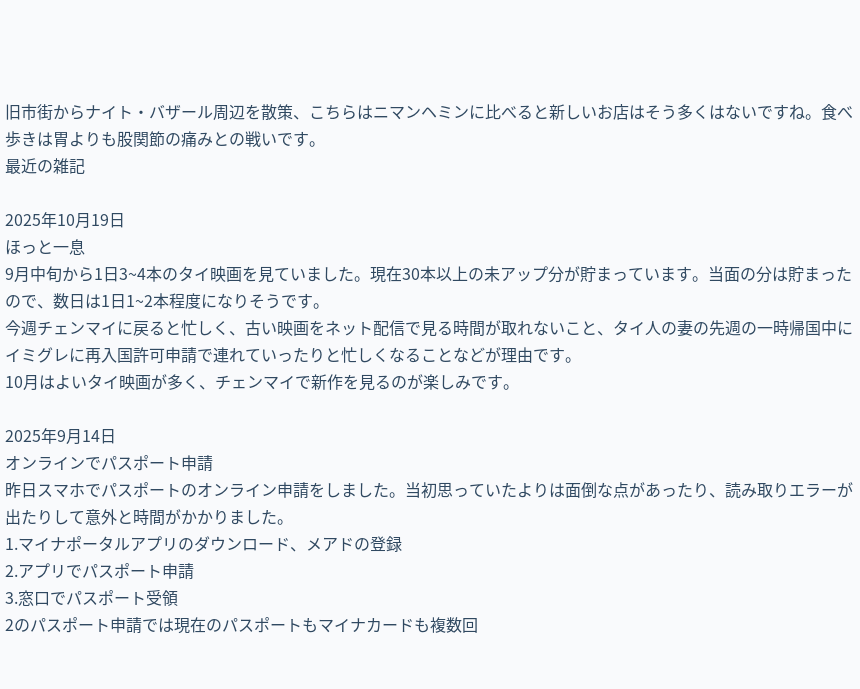旧市街からナイト・バザール周辺を散策、こちらはニマンヘミンに比べると新しいお店はそう多くはないですね。食べ歩きは胃よりも股関節の痛みとの戦いです。
最近の雑記

2025年10月19日
ほっと一息
9月中旬から1日3~4本のタイ映画を見ていました。現在30本以上の未アップ分が貯まっています。当面の分は貯まったので、数日は1日1~2本程度になりそうです。
今週チェンマイに戻ると忙しく、古い映画をネット配信で見る時間が取れないこと、タイ人の妻の先週の一時帰国中にイミグレに再入国許可申請で連れていったりと忙しくなることなどが理由です。
10月はよいタイ映画が多く、チェンマイで新作を見るのが楽しみです。

2025年9月14日
オンラインでパスポート申請
昨日スマホでパスポートのオンライン申請をしました。当初思っていたよりは面倒な点があったり、読み取りエラーが出たりして意外と時間がかかりました。
1.マイナポータルアプリのダウンロード、メアドの登録
2.アプリでパスポート申請
3.窓口でパスポート受領
2のパスポート申請では現在のパスポートもマイナカードも複数回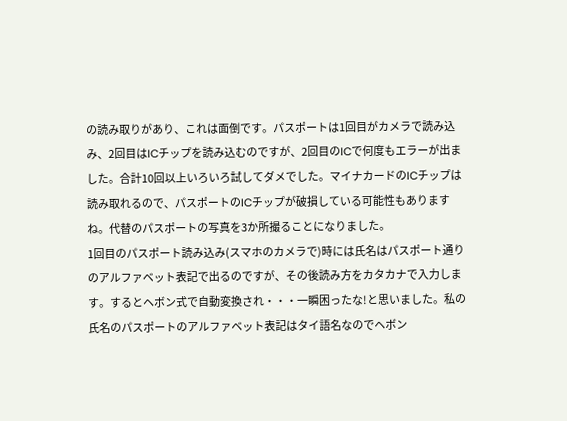の読み取りがあり、これは面倒です。パスポートは1回目がカメラで読み込み、2回目はICチップを読み込むのですが、2回目のICで何度もエラーが出ました。合計10回以上いろいろ試してダメでした。マイナカードのICチップは読み取れるので、パスポートのICチップが破損している可能性もありますね。代替のパスポートの写真を3か所撮ることになりました。
1回目のパスポート読み込み(スマホのカメラで)時には氏名はパスポート通りのアルファベット表記で出るのですが、その後読み方をカタカナで入力します。するとヘボン式で自動変換され・・・一瞬困ったな!と思いました。私の氏名のパスポートのアルファベット表記はタイ語名なのでヘボン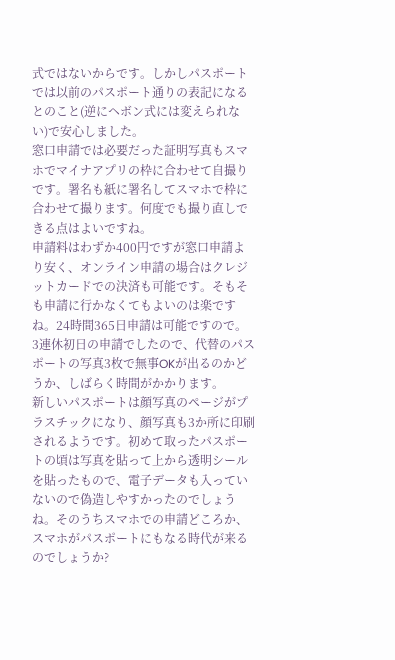式ではないからです。しかしパスポートでは以前のパスポート通りの表記になるとのこと(逆にヘボン式には変えられない)で安心しました。
窓口申請では必要だった証明写真もスマホでマイナアプリの枠に合わせて自撮りです。署名も紙に署名してスマホで枠に合わせて撮ります。何度でも撮り直しできる点はよいですね。
申請料はわずか400円ですが窓口申請より安く、オンライン申請の場合はクレジットカードでの決済も可能です。そもそも申請に行かなくてもよいのは楽ですね。24時間365日申請は可能ですので。
3連休初日の申請でしたので、代替のパスポートの写真3枚で無事OKが出るのかどうか、しばらく時間がかかります。
新しいパスポートは顔写真のページがプラスチックになり、顔写真も3か所に印刷されるようです。初めて取ったパスポートの頃は写真を貼って上から透明シールを貼ったもので、電子データも入っていないので偽造しやすかったのでしょうね。そのうちスマホでの申請どころか、スマホがパスポートにもなる時代が来るのでしょうか?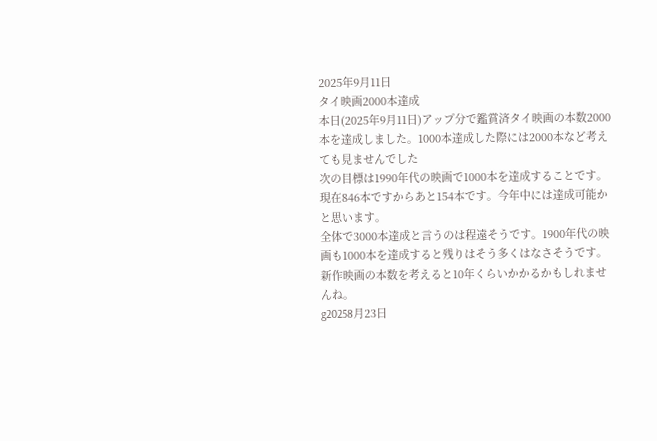2025年9月11日
タイ映画2000本達成
本日(2025年9月11日)アップ分で鑑賞済タイ映画の本数2000本を達成しました。1000本達成した際には2000本など考えても見ませんでした
次の目標は1990年代の映画で1000本を達成することです。現在846本ですからあと154本です。今年中には達成可能かと思います。
全体で3000本達成と言うのは程遠そうです。1900年代の映画も1000本を達成すると残りはそう多くはなさそうです。新作映画の本数を考えると10年くらいかかるかもしれませんね。
g20258月23日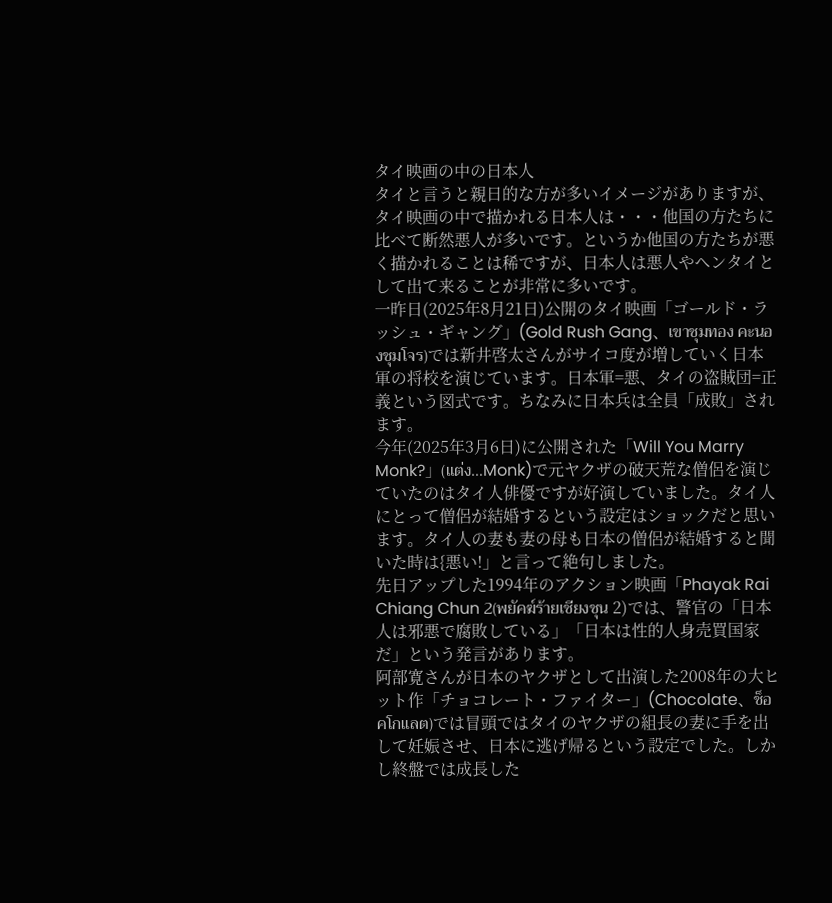タイ映画の中の日本人
タイと言うと親日的な方が多いイメージがありますが、タイ映画の中で描かれる日本人は・・・他国の方たちに比べて断然悪人が多いです。というか他国の方たちが悪く描かれることは稀ですが、日本人は悪人やヘンタイとして出て来ることが非常に多いです。
一昨日(2025年8月21日)公開のタイ映画「ゴールド・ラッシュ・ギャング」(Gold Rush Gang、เขาชุมทอง คะนองชุมโจร)では新井啓太さんがサイコ度が増していく日本軍の将校を演じています。日本軍=悪、タイの盗賊団=正義という図式です。ちなみに日本兵は全員「成敗」されます。
今年(2025年3月6日)に公開された「Will You Marry Monk?」(แต่ง…Monk)で元ヤクザの破天荒な僧侶を演じていたのはタイ人俳優ですが好演していました。タイ人にとって僧侶が結婚するという設定はショックだと思います。タイ人の妻も妻の母も日本の僧侶が結婚すると聞いた時は{悪い!」と言って絶句しました。
先日アップした1994年のアクション映画「Phayak Rai Chiang Chun 2(พยัคฆ์ร้ายเชียงชุน 2)では、警官の「日本人は邪悪で腐敗している」「日本は性的人身売買国家だ」という発言があります。
阿部寛さんが日本のヤクザとして出演した2008年の大ヒット作「チョコレート・ファイター」(Chocolate、ช็อคโกแลต)では冒頭ではタイのヤクザの組長の妻に手を出して妊娠させ、日本に逃げ帰るという設定でした。しかし終盤では成長した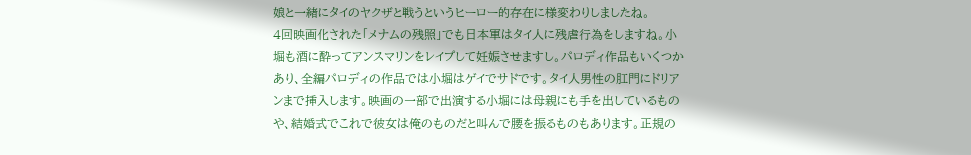娘と一緒にタイのヤクザと戦うというヒーロー的存在に様変わりしましたね。
4回映画化された「メナムの残照」でも日本軍はタイ人に残虐行為をしますね。小堀も酒に酔ってアンスマリンをレイプして妊娠させますし。パロディ作品もいくつかあり、全編パロディの作品では小堀はゲイでサドです。タイ人男性の肛門にドリアンまで挿入します。映画の一部で出演する小堀には母親にも手を出しているものや、結婚式でこれで彼女は俺のものだと叫んで腰を振るものもあります。正規の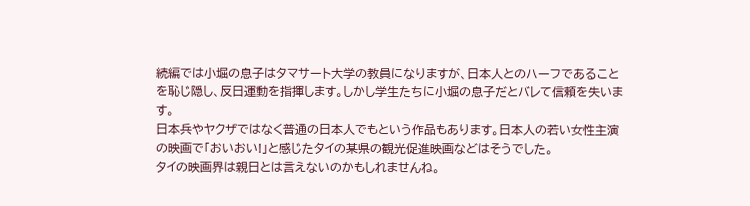続編では小堀の息子はタマサート大学の教員になりますが、日本人とのハーフであることを恥じ隠し、反日運動を指揮します。しかし学生たちに小堀の息子だとバレて信頼を失います。
日本兵やヤクザではなく普通の日本人でもという作品もあります。日本人の若い女性主演の映画で「おいおい!」と感じたタイの某県の観光促進映画などはそうでした。
タイの映画界は親日とは言えないのかもしれませんね。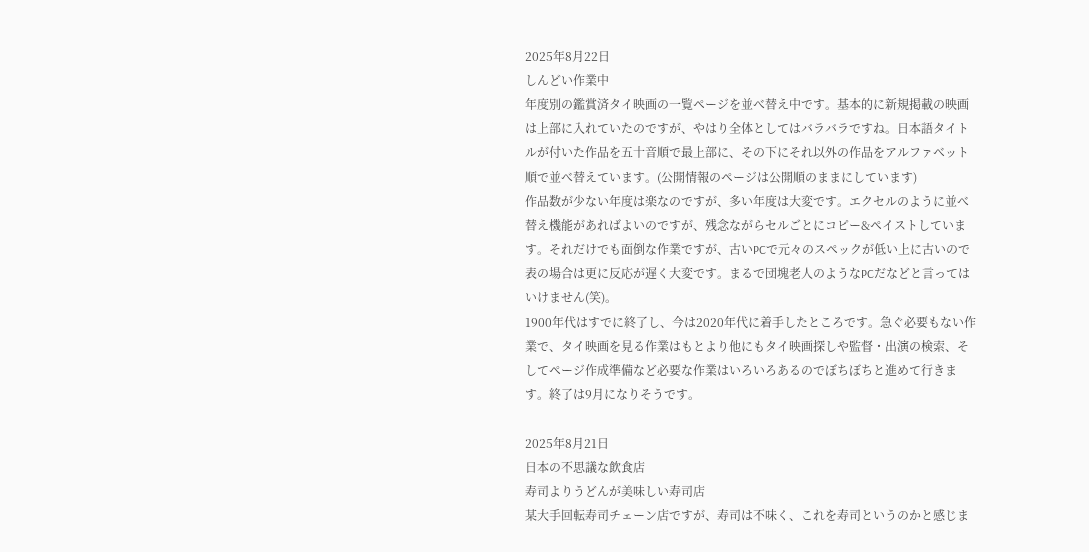2025年8月22日
しんどい作業中
年度別の鑑賞済タイ映画の一覧ページを並べ替え中です。基本的に新規掲載の映画は上部に入れていたのですが、やはり全体としてはバラバラですね。日本語タイトルが付いた作品を五十音順で最上部に、その下にそれ以外の作品をアルファベット順で並べ替えています。(公開情報のページは公開順のままにしています)
作品数が少ない年度は楽なのですが、多い年度は大変です。エクセルのように並べ替え機能があればよいのですが、残念ながらセルごとにコピー&ペイストしています。それだけでも面倒な作業ですが、古いPCで元々のスペックが低い上に古いので表の場合は更に反応が遅く大変です。まるで団塊老人のようなPCだなどと言ってはいけません(笑)。
1900年代はすでに終了し、今は2020年代に着手したところです。急ぐ必要もない作業で、タイ映画を見る作業はもとより他にもタイ映画探しや監督・出演の検索、そしてページ作成準備など必要な作業はいろいろあるのでぼちぼちと進めて行きます。終了は9月になりそうです。

2025年8月21日
日本の不思議な飲食店
寿司よりうどんが美味しい寿司店
某大手回転寿司チェーン店ですが、寿司は不味く、これを寿司というのかと感じま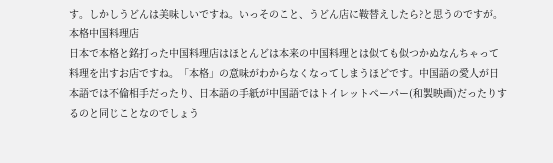す。しかしうどんは美味しいですね。いっそのこと、うどん店に鞍替えしたら?と思うのですが。
本格中国料理店
日本で本格と銘打った中国料理店はほとんどは本来の中国料理とは似ても似つかぬなんちゃって料理を出すお店ですね。「本格」の意味がわからなくなってしまうほどです。中国語の愛人が日本語では不倫相手だったり、日本語の手紙が中国語ではトイレットペーパー(和製映画)だったりするのと同じことなのでしょう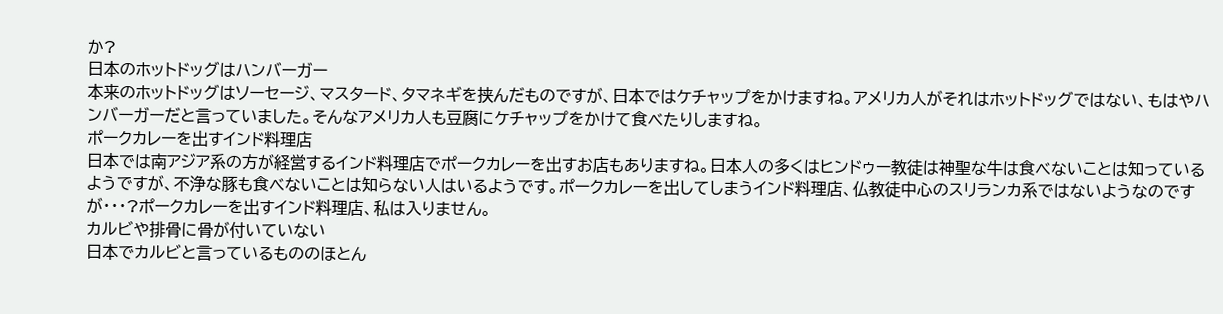か?
日本のホットドッグはハンバーガー
本来のホットドッグはソーセージ、マスタード、タマネギを挟んだものですが、日本ではケチャップをかけますね。アメリカ人がそれはホットドッグではない、もはやハンバーガーだと言っていました。そんなアメリカ人も豆腐にケチャップをかけて食べたりしますね。
ポークカレーを出すインド料理店
日本では南アジア系の方が経営するインド料理店でポークカレーを出すお店もありますね。日本人の多くはヒンドゥー教徒は神聖な牛は食べないことは知っているようですが、不浄な豚も食べないことは知らない人はいるようです。ポークカレーを出してしまうインド料理店、仏教徒中心のスリランカ系ではないようなのですが・・・?ポークカレーを出すインド料理店、私は入りません。
カルビや排骨に骨が付いていない
日本でカルビと言っているもののほとん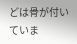どは骨が付いていま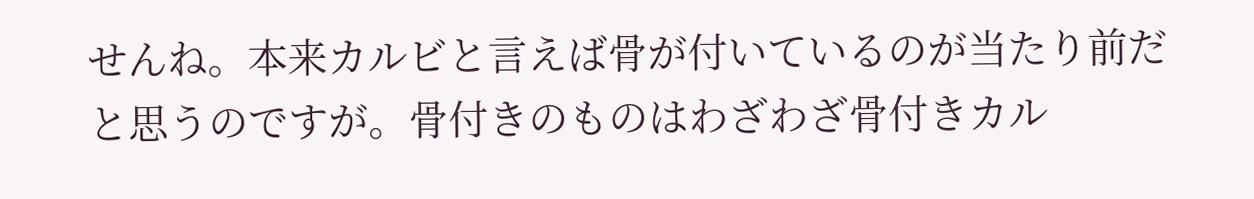せんね。本来カルビと言えば骨が付いているのが当たり前だと思うのですが。骨付きのものはわざわざ骨付きカル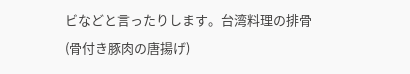ビなどと言ったりします。台湾料理の排骨(骨付き豚肉の唐揚げ)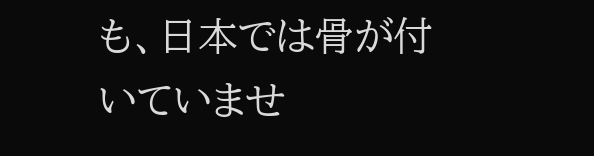も、日本では骨が付いていませ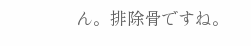ん。排除骨ですね。